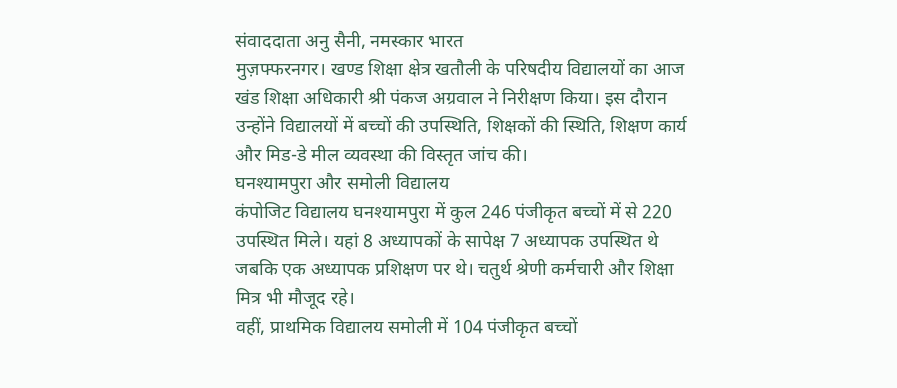संवाददाता अनु सैनी, नमस्कार भारत
मुज़फ्फरनगर। खण्ड शिक्षा क्षेत्र खतौली के परिषदीय विद्यालयों का आज खंड शिक्षा अधिकारी श्री पंकज अग्रवाल ने निरीक्षण किया। इस दौरान उन्होंने विद्यालयों में बच्चों की उपस्थिति, शिक्षकों की स्थिति, शिक्षण कार्य और मिड-डे मील व्यवस्था की विस्तृत जांच की।
घनश्यामपुरा और समोली विद्यालय
कंपोजिट विद्यालय घनश्यामपुरा में कुल 246 पंजीकृत बच्चों में से 220 उपस्थित मिले। यहां 8 अध्यापकों के सापेक्ष 7 अध्यापक उपस्थित थे जबकि एक अध्यापक प्रशिक्षण पर थे। चतुर्थ श्रेणी कर्मचारी और शिक्षा मित्र भी मौजूद रहे।
वहीं, प्राथमिक विद्यालय समोली में 104 पंजीकृत बच्चों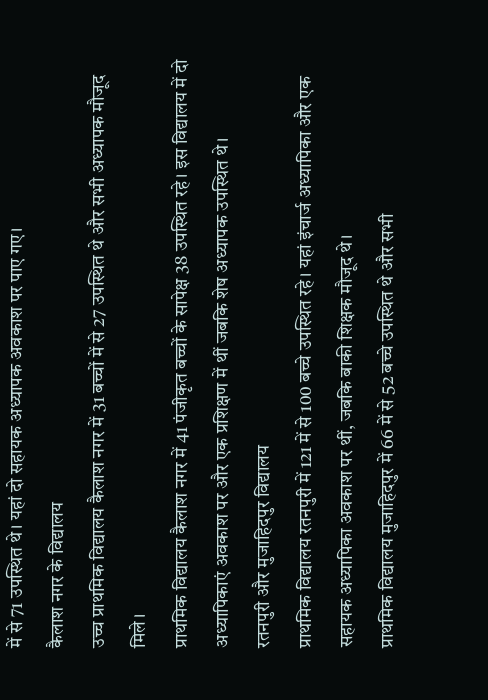में से 71 उपस्थित थे। यहां दो सहायक अध्यापक अवकाश पर पाए गए।
कैलाश नगर के विद्यालय
उच्च प्राथमिक विद्यालय कैलाश नगर में 31 बच्चों में से 27 उपस्थित थे और सभी अध्यापक मौजूद मिले।
प्राथमिक विद्यालय कैलाश नगर में 41 पंजीकृत बच्चों के सापेक्ष 38 उपस्थित रहे। इस विद्यालय में दो अध्यापिकाएं अवकाश पर और एक प्रशिक्षण में थीं जबकि शेष अध्यापक उपस्थित थे।
रतनपुरी और मुजाहिदपुर विद्यालय
प्राथमिक विद्यालय रतनपुरी में 121 में से 100 बच्चे उपस्थित रहे। यहां इंचार्ज अध्यापिका और एक सहायक अध्यापिका अवकाश पर थीं, जबकि बाकी शिक्षक मौजूद थे।
प्राथमिक विद्यालय मुजाहिदपुर में 66 में से 52 बच्चे उपस्थित थे और सभी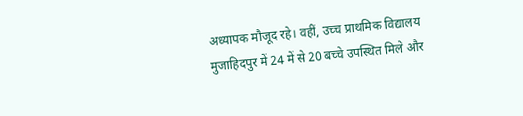अध्यापक मौजूद रहे। वहीं, उच्च प्राथमिक विद्यालय मुजाहिदपुर में 24 में से 20 बच्चे उपस्थित मिले और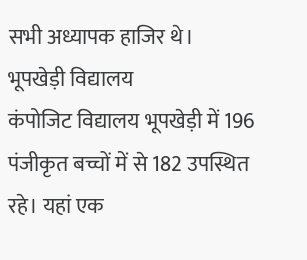सभी अध्यापक हाजिर थे।
भूपखेड़ी विद्यालय
कंपोजिट विद्यालय भूपखेड़ी में 196 पंजीकृत बच्चों में से 182 उपस्थित रहे। यहां एक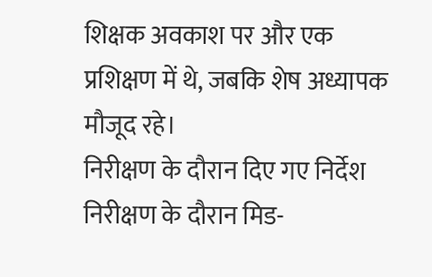शिक्षक अवकाश पर और एक प्रशिक्षण में थे, जबकि शेष अध्यापक मौजूद रहे।
निरीक्षण के दौरान दिए गए निर्देश
निरीक्षण के दौरान मिड-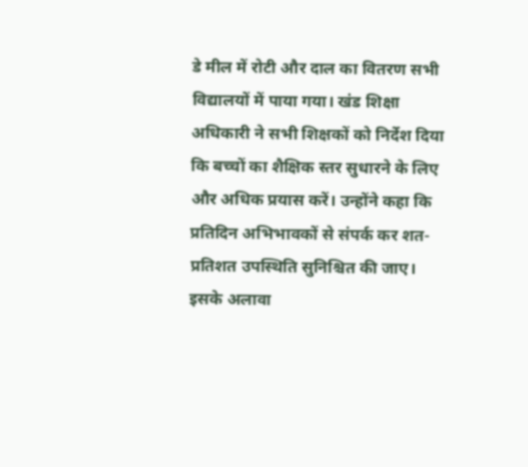डे मील में रोटी और दाल का वितरण सभी विद्यालयों में पाया गया। खंड शिक्षा अधिकारी ने सभी शिक्षकों को निर्देश दिया कि बच्चों का शैक्षिक स्तर सुधारने के लिए और अधिक प्रयास करें। उन्होंने कहा कि प्रतिदिन अभिभावकों से संपर्क कर शत-प्रतिशत उपस्थिति सुनिश्चित की जाए।
इसके अलावा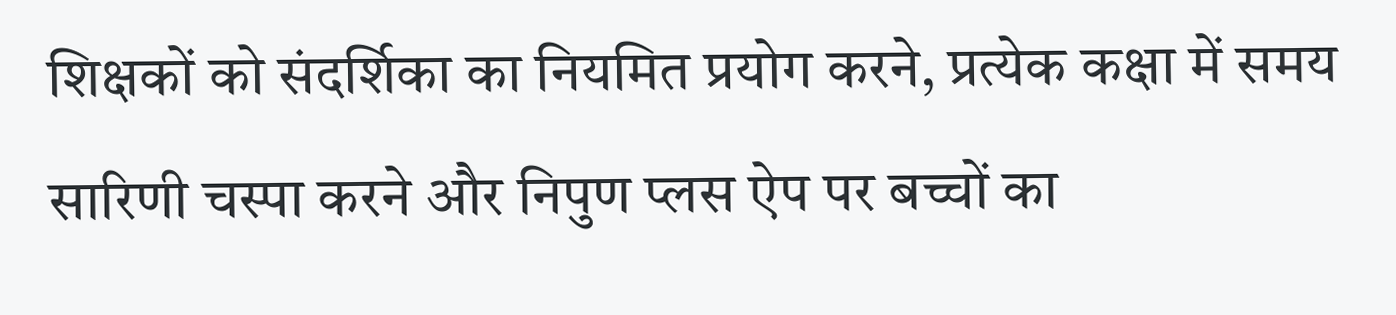शिक्षकों को संदर्शिका का नियमित प्रयोग करने, प्रत्येक कक्षा में समय सारिणी चस्पा करने और निपुण प्लस ऐप पर बच्चों का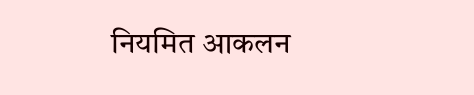नियमित आकलन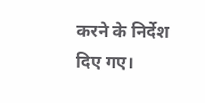करने के निर्देश दिए गए।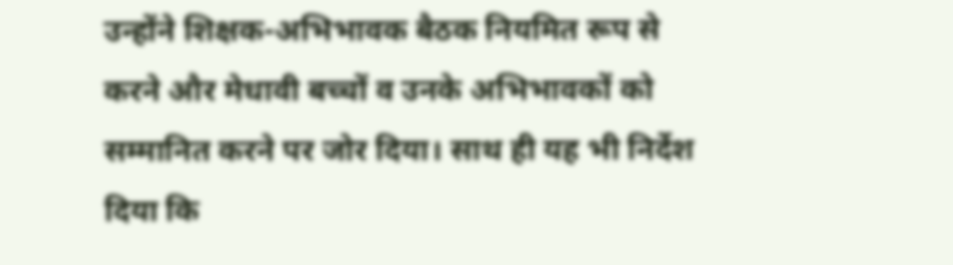उन्होंने शिक्षक-अभिभावक बैठक नियमित रूप से करने और मेधावी बच्चों व उनके अभिभावकों को सम्मानित करने पर जोर दिया। साथ ही यह भी निर्देश दिया कि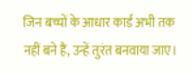जिन बच्चों के आधार कार्ड अभी तक नहीं बने हैं, उन्हें तुरंत बनवाया जाए।